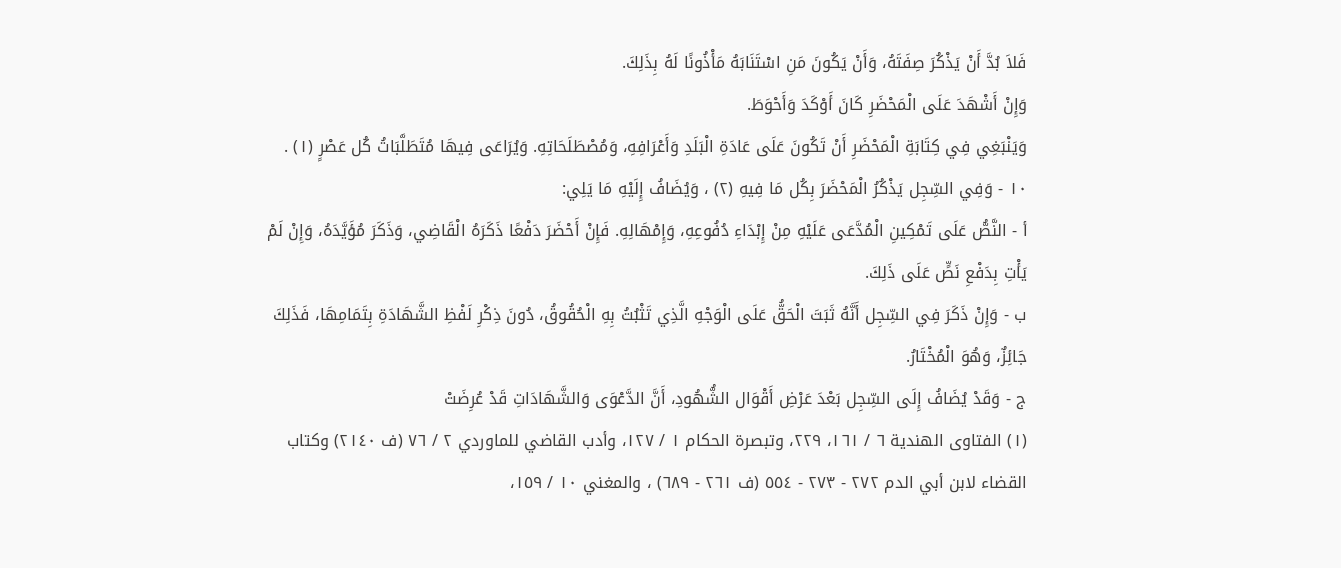فَلاَ بُدَّ أَنْ يَذْكُرَ صِفَتَهُ، وَأَنْ يَكُونَ مَنِ اسْتَنَابَهُ مَأْذُونًا لَهُ بِذَلِكَ.
وَإِنْ أَشْهَدَ عَلَى الْمَحْضَرِ كَانَ أَوْكَدَ وَأَحْوَطَ.
وَيَنْبَغِي فِي كِتَابَةِ الْمَحْضَرِ أَنْ تَكُونَ عَلَى عَادَةِ الْبَلَدِ وَأَعْرَافِهِ، وَمُصْطَلَحَاتِهِ. وَيُرَاعَى فِيهَا مُتَطَلَّبَاتُ كُل عَصْرٍ (١) .
١٠ - وَفِي السِّجِل يَذْكُرُ الْمَحْضَرَ بِكُل مَا فِيهِ (٢) ، وَيُضَافُ إِلَيْهِ مَا يَلِي:
أ - النَّصُّ عَلَى تَمْكِينِ الْمُدَّعَى عَلَيْهِ مِنْ إِبْدَاءِ دُفُوعِهِ، وَإِمْهَالِهِ. فَإِنْ أَحْضَرَ دَفْعًا ذَكَرَهُ الْقَاضِي، وَذَكَرَ مُؤَيَّدَهُ، وَإِنْ لَمْ يَأْتِ بِدَفْعِ نَصٍّ عَلَى ذَلِكَ.
ب - وَإِنْ ذَكَرَ فِي السِّجِل أَنَّهُ ثَبَتَ الْحَقُّ عَلَى الْوَجْهِ الَّذِي تَثْبُتُ بِهِ الْحُقُوقُ، دُونَ ذِكْرِ لَفْظِ الشَّهَادَةِ بِتَمَامِهَا، فَذَلِكَ جَائِزٌ، وَهُوَ الْمُخْتَارُ.
ج - وَقَدْ يُضَافُ إِلَى السِّجِل بَعْدَ عَرْضِ أَقْوَال الشُّهُودِ، أَنَّ الدَّعْوَى وَالشَّهَادَاتِ قَدْ عُرِضَتْ
(١) الفتاوى الهندية ٦ / ١٦١، ٢٢٩، وتبصرة الحكام ١ / ١٢٧، وأدب القاضي للماوردي ٢ / ٧٦ (ف ٢١٤٠) وكتاب القضاء لابن أبي الدم ٢٧٢ - ٢٧٣ - ٥٥٤ (ف ٢٦١ - ٦٨٩) ، والمغني ١٠ / ١٥٩،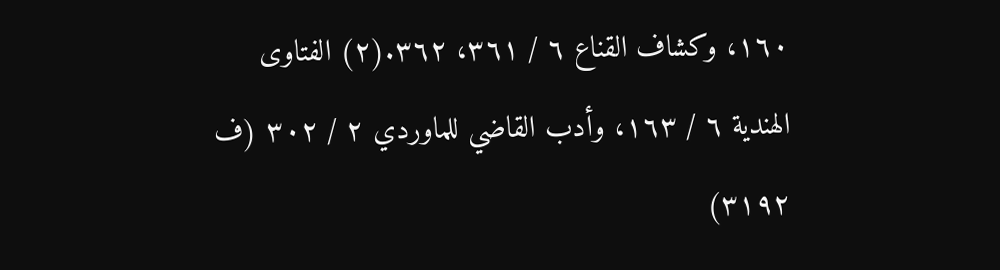١٦٠، وكشاف القناع ٦ / ٣٦١، ٣٦٢.(٢) الفتاوى الهندية ٦ / ١٦٣، وأدب القاضي للماوردي ٢ / ٣٠٢ (ف ٣١٩٢)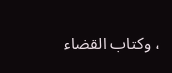، وكتاب القضاء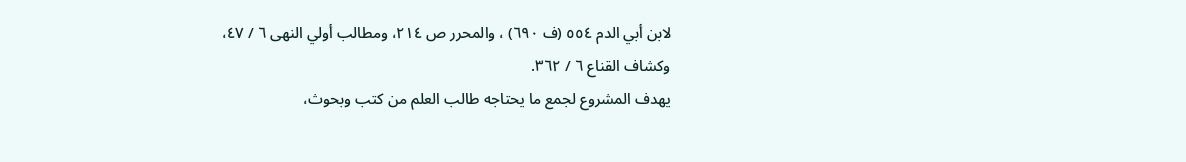لابن أبي الدم ٥٥٤ (ف ٦٩٠) ، والمحرر ص ٢١٤، ومطالب أولي النهى ٦ / ٤٧، وكشاف القناع ٦ / ٣٦٢.
يهدف المشروع لجمع ما يحتاجه طالب العلم من كتب وبحوث،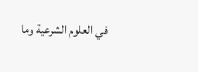في العلوم الشرعية وما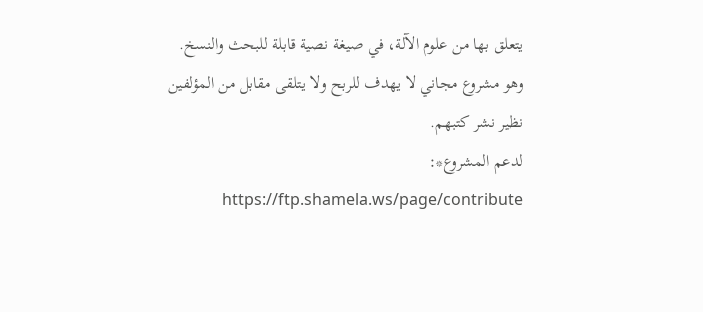يتعلق بها من علوم الآلة، في صيغة نصية قابلة للبحث والنسخ.
وهو مشروع مجاني لا يهدف للربح ولا يتلقى مقابل من المؤلفين نظير نشر كتبهم.
لدعم المشروع*: https://ftp.shamela.ws/page/contribute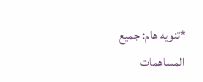*تنويه هام: جميع المساهمات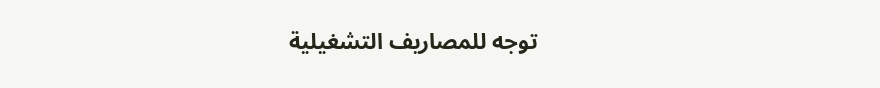توجه للمصاريف التشغيلية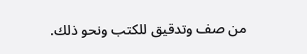من صف وتدقيق للكتب ونحو ذلك.